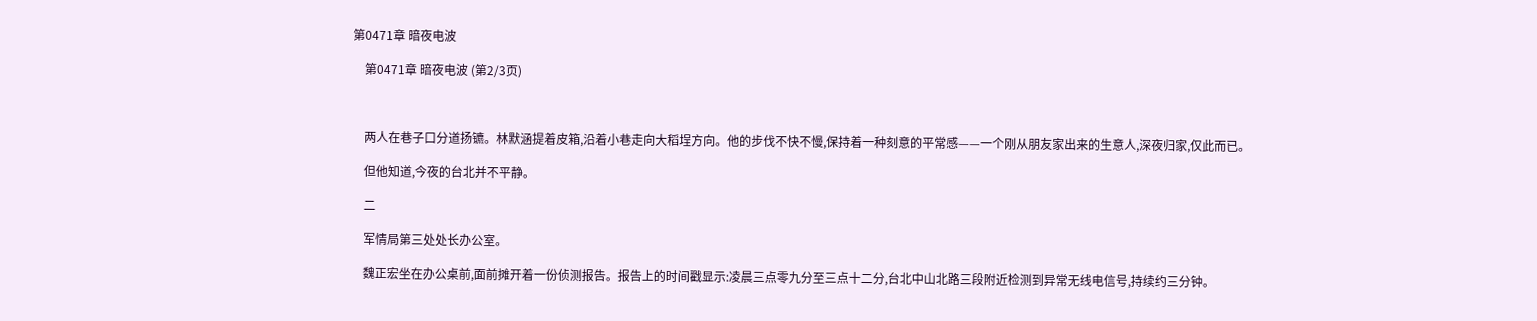第0471章 暗夜电波

    第0471章 暗夜电波 (第2/3页)



    两人在巷子口分道扬镳。林默涵提着皮箱,沿着小巷走向大稻埕方向。他的步伐不快不慢,保持着一种刻意的平常感——一个刚从朋友家出来的生意人,深夜归家,仅此而已。

    但他知道,今夜的台北并不平静。

    二

    军情局第三处处长办公室。

    魏正宏坐在办公桌前,面前摊开着一份侦测报告。报告上的时间戳显示:凌晨三点零九分至三点十二分,台北中山北路三段附近检测到异常无线电信号,持续约三分钟。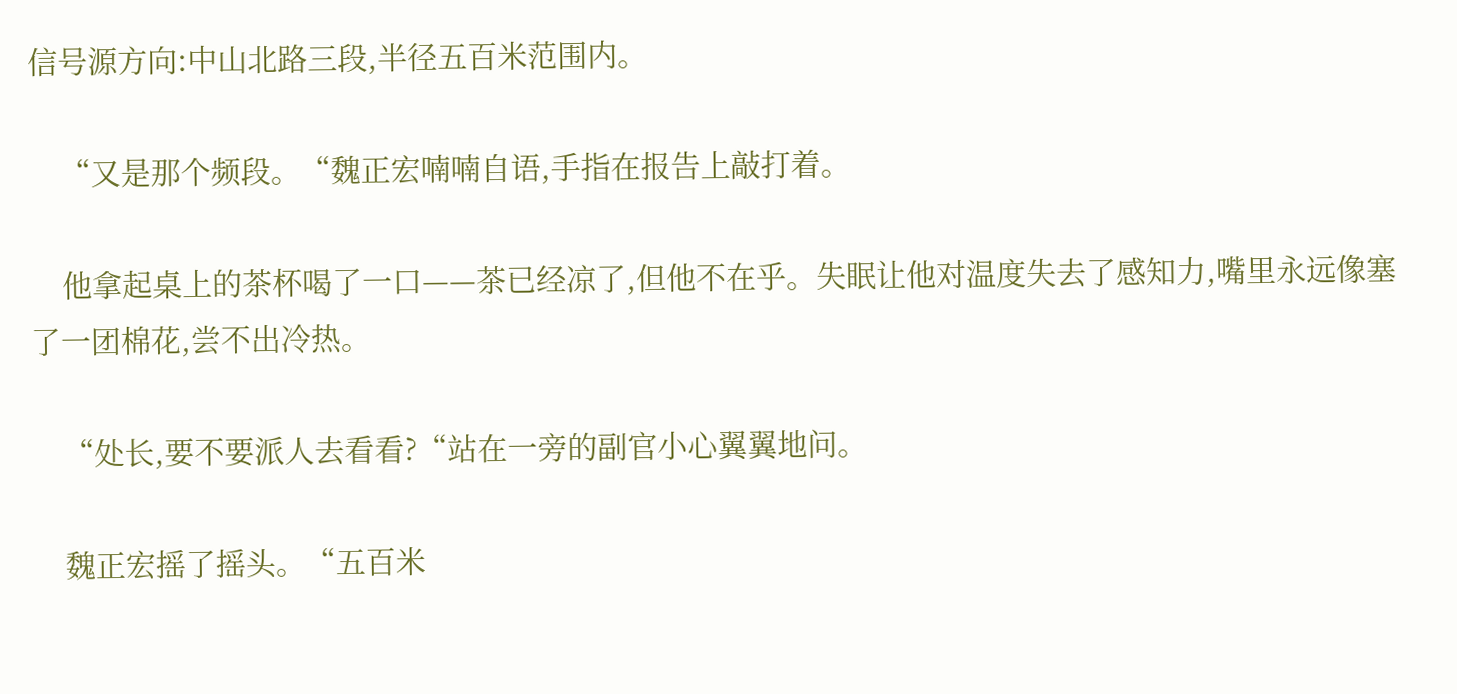信号源方向:中山北路三段,半径五百米范围内。

    “又是那个频段。“魏正宏喃喃自语,手指在报告上敲打着。

    他拿起桌上的茶杯喝了一口——茶已经凉了,但他不在乎。失眠让他对温度失去了感知力,嘴里永远像塞了一团棉花,尝不出冷热。

    “处长,要不要派人去看看?“站在一旁的副官小心翼翼地问。

    魏正宏摇了摇头。“五百米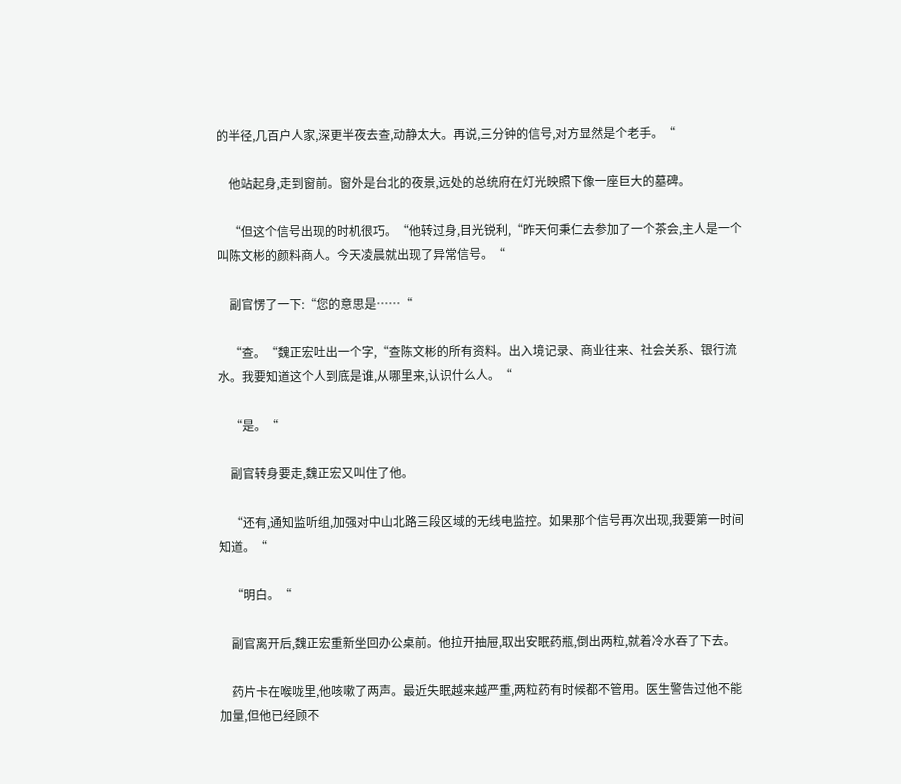的半径,几百户人家,深更半夜去查,动静太大。再说,三分钟的信号,对方显然是个老手。“

    他站起身,走到窗前。窗外是台北的夜景,远处的总统府在灯光映照下像一座巨大的墓碑。

    “但这个信号出现的时机很巧。“他转过身,目光锐利,“昨天何秉仁去参加了一个茶会,主人是一个叫陈文彬的颜料商人。今天凌晨就出现了异常信号。“

    副官愣了一下:“您的意思是……“

    “查。“魏正宏吐出一个字,“查陈文彬的所有资料。出入境记录、商业往来、社会关系、银行流水。我要知道这个人到底是谁,从哪里来,认识什么人。“

    “是。“

    副官转身要走,魏正宏又叫住了他。

    “还有,通知监听组,加强对中山北路三段区域的无线电监控。如果那个信号再次出现,我要第一时间知道。“

    “明白。“

    副官离开后,魏正宏重新坐回办公桌前。他拉开抽屉,取出安眠药瓶,倒出两粒,就着冷水吞了下去。

    药片卡在喉咙里,他咳嗽了两声。最近失眠越来越严重,两粒药有时候都不管用。医生警告过他不能加量,但他已经顾不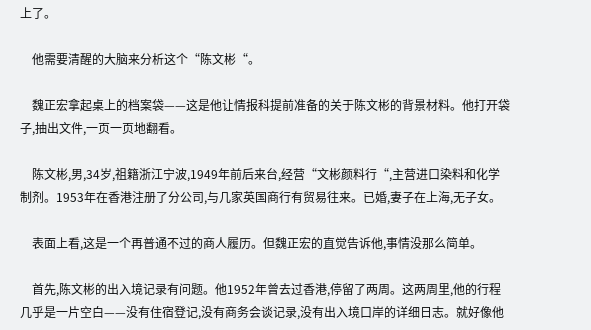上了。

    他需要清醒的大脑来分析这个“陈文彬“。

    魏正宏拿起桌上的档案袋——这是他让情报科提前准备的关于陈文彬的背景材料。他打开袋子,抽出文件,一页一页地翻看。

    陈文彬,男,34岁,祖籍浙江宁波,1949年前后来台,经营“文彬颜料行“,主营进口染料和化学制剂。1953年在香港注册了分公司,与几家英国商行有贸易往来。已婚,妻子在上海,无子女。

    表面上看,这是一个再普通不过的商人履历。但魏正宏的直觉告诉他,事情没那么简单。

    首先,陈文彬的出入境记录有问题。他1952年曾去过香港,停留了两周。这两周里,他的行程几乎是一片空白——没有住宿登记,没有商务会谈记录,没有出入境口岸的详细日志。就好像他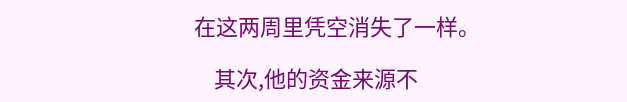在这两周里凭空消失了一样。

    其次,他的资金来源不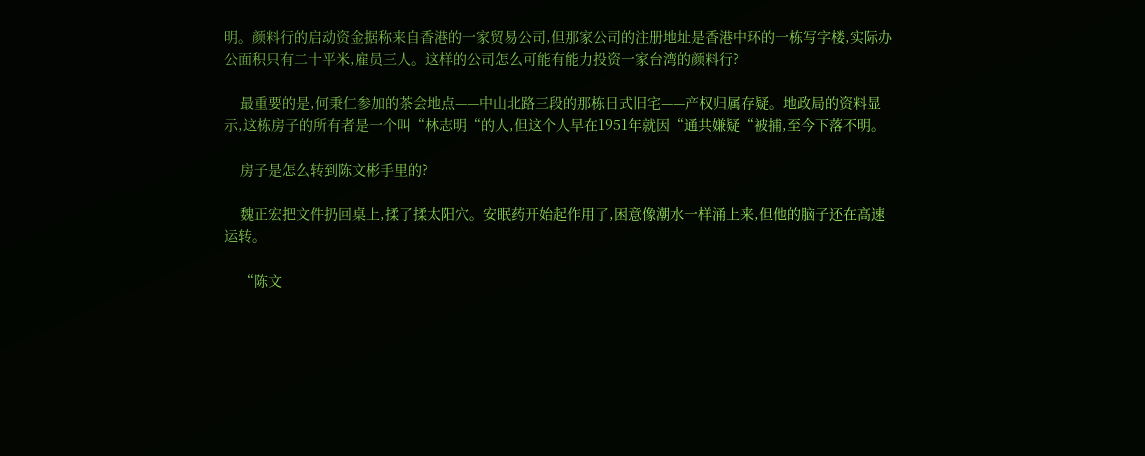明。颜料行的启动资金据称来自香港的一家贸易公司,但那家公司的注册地址是香港中环的一栋写字楼,实际办公面积只有二十平米,雇员三人。这样的公司怎么可能有能力投资一家台湾的颜料行?

    最重要的是,何秉仁参加的茶会地点——中山北路三段的那栋日式旧宅——产权归属存疑。地政局的资料显示,这栋房子的所有者是一个叫“林志明“的人,但这个人早在1951年就因“通共嫌疑“被捕,至今下落不明。

    房子是怎么转到陈文彬手里的?

    魏正宏把文件扔回桌上,揉了揉太阳穴。安眠药开始起作用了,困意像潮水一样涌上来,但他的脑子还在高速运转。

    “陈文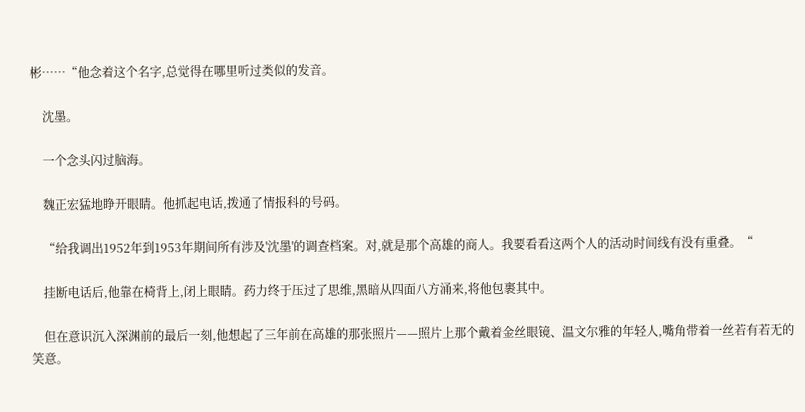彬……“他念着这个名字,总觉得在哪里听过类似的发音。

    沈墨。

    一个念头闪过脑海。

    魏正宏猛地睁开眼睛。他抓起电话,拨通了情报科的号码。

    “给我调出1952年到1953年期间所有涉及'沈墨'的调查档案。对,就是那个高雄的商人。我要看看这两个人的活动时间线有没有重叠。“

    挂断电话后,他靠在椅背上,闭上眼睛。药力终于压过了思维,黑暗从四面八方涌来,将他包裹其中。

    但在意识沉入深渊前的最后一刻,他想起了三年前在高雄的那张照片——照片上那个戴着金丝眼镜、温文尔雅的年轻人,嘴角带着一丝若有若无的笑意。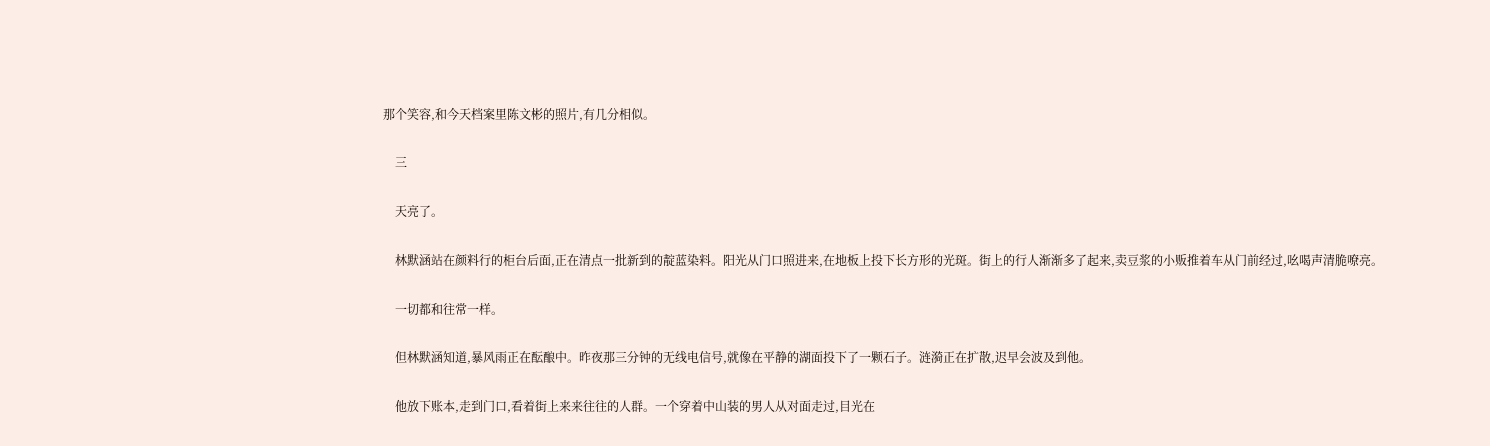那个笑容,和今天档案里陈文彬的照片,有几分相似。

    三

    天亮了。

    林默涵站在颜料行的柜台后面,正在清点一批新到的靛蓝染料。阳光从门口照进来,在地板上投下长方形的光斑。街上的行人渐渐多了起来,卖豆浆的小贩推着车从门前经过,吆喝声清脆嘹亮。

    一切都和往常一样。

    但林默涵知道,暴风雨正在酝酿中。昨夜那三分钟的无线电信号,就像在平静的湖面投下了一颗石子。涟漪正在扩散,迟早会波及到他。

    他放下账本,走到门口,看着街上来来往往的人群。一个穿着中山装的男人从对面走过,目光在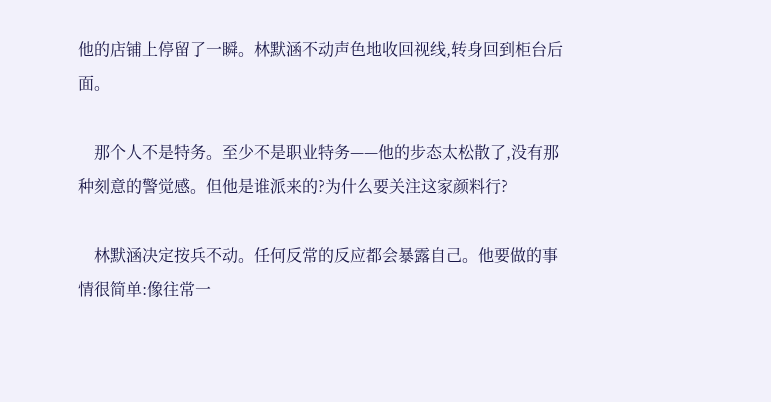他的店铺上停留了一瞬。林默涵不动声色地收回视线,转身回到柜台后面。

    那个人不是特务。至少不是职业特务——他的步态太松散了,没有那种刻意的警觉感。但他是谁派来的?为什么要关注这家颜料行?

    林默涵决定按兵不动。任何反常的反应都会暴露自己。他要做的事情很简单:像往常一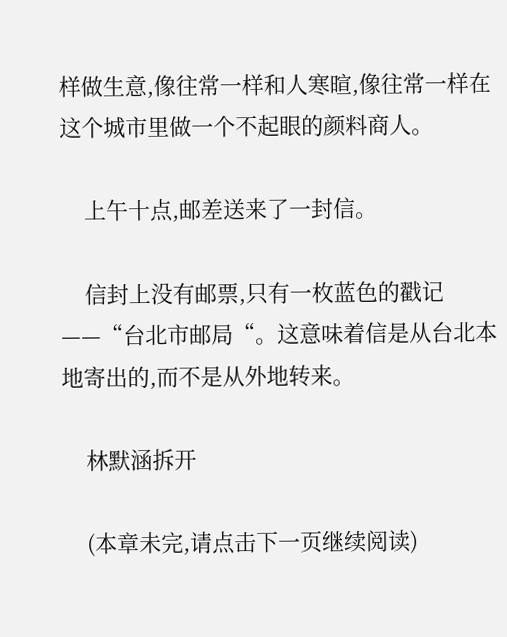样做生意,像往常一样和人寒暄,像往常一样在这个城市里做一个不起眼的颜料商人。

    上午十点,邮差送来了一封信。

    信封上没有邮票,只有一枚蓝色的戳记——“台北市邮局“。这意味着信是从台北本地寄出的,而不是从外地转来。

    林默涵拆开

    (本章未完,请点击下一页继续阅读)